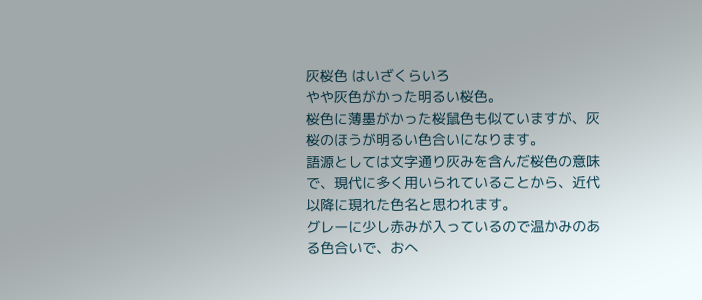灰桜色 はいざくらいろ
やや灰色がかった明るい桜色。
桜色に薄墨がかった桜鼠色も似ていますが、灰桜のほうが明るい色合いになります。
語源としては文字通り灰みを含んだ桜色の意味で、現代に多く用いられていることから、近代以降に現れた色名と思われます。
グレーに少し赤みが入っているので温かみのある色合いで、おへ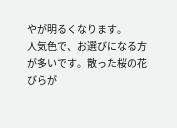やが明るくなります。
人気色で、お選びになる方が多いです。散った桜の花びらが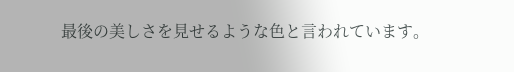最後の美しさを見せるような色と言われています。